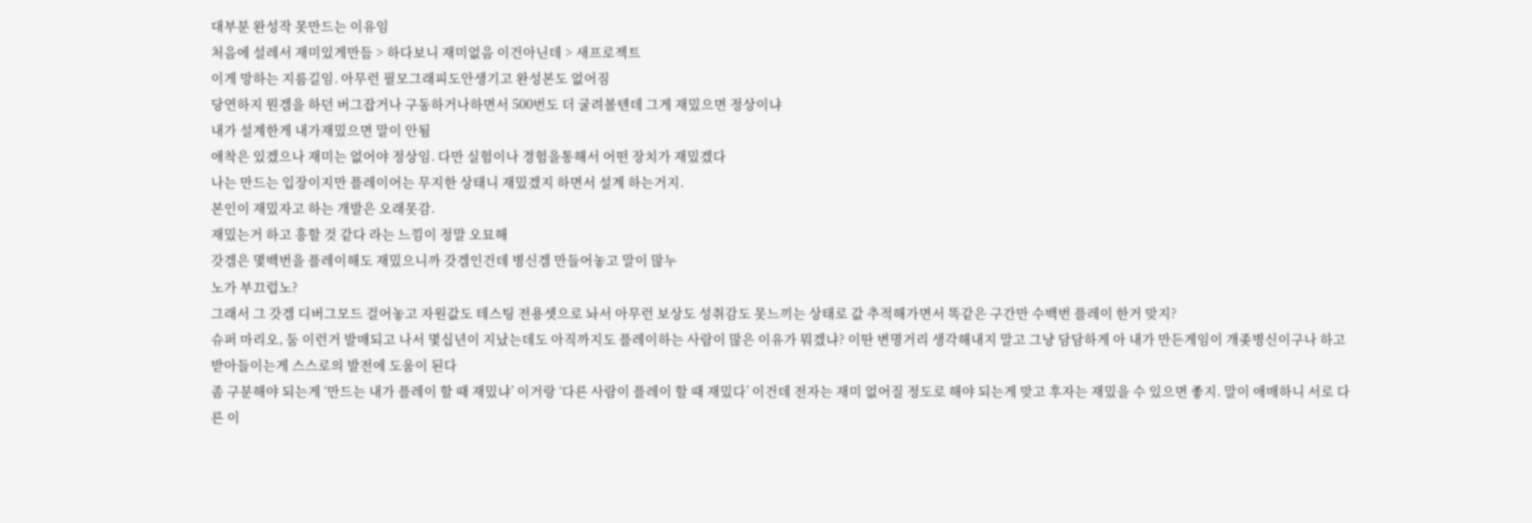대부분 완성작 못만드는 이유임
처음에 설레서 재미있게만듬 > 하다보니 재미없음 이건아닌데 > 새프로젝트
이게 망하는 지름길임. 아무런 필모그래피도안생기고 완성본도 없어짐
당연하지 뭔겜을 하던 버그잡거나 구동하거나하면서 500번도 더 굴려볼텐데 그게 재밌으면 정상이냐
내가 설계한게 내가재밌으면 말이 안됨
애착은 있겠으나 재미는 없어야 정상임. 다만 실험이나 경험을통해서 어떤 장치가 재밌겠다
나는 만드는 입장이지만 플레이어는 무지한 상태니 재밌겠지 하면서 설계 하는거지.
본인이 재밌자고 하는 개발은 오래못감.
재밌는거 하고 흥할 것 같다 라는 느낌이 정말 오묘해
갓겜은 몇백번을 플레이해도 재밌으니까 갓겜인건데 병신겜 만들어놓고 말이 많누
노가 부끄럽노?
그래서 그 갓겜 디버그모드 걸어놓고 자원값도 테스팅 전용셋으로 놔서 아무런 보상도 성취감도 못느끼는 상태로 값 추적해가면서 똑같은 구간만 수백번 플레이 한거 맞지?
슈퍼 마리오, 둠 이런거 발매되고 나서 몇십년이 지났는데도 아직까지도 플레이하는 사람이 많은 이유가 뭐겠냐? 이딴 변명거리 생각해내지 말고 그냥 담담하게 아 내가 만든게임이 개좆병신이구나 하고 받아들이는게 스스로의 발전에 도움이 된다
좀 구분해야 되는게 ‘만드는 내가 플레이 할 때 재밌냐’ 이거랑 ‘다른 사람이 플레이 할 때 재밌다’ 이건데 전자는 재미 없어질 정도로 해야 되는게 맞고 후자는 재밌을 수 있으면 좋지. 말이 애매하니 서로 다른 이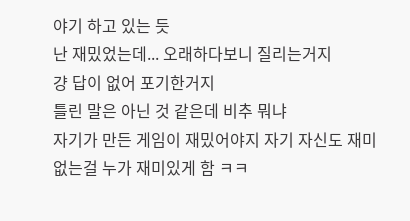야기 하고 있는 듯
난 재밌었는데... 오래하다보니 질리는거지
걍 답이 없어 포기한거지
틀린 말은 아닌 것 같은데 비추 뭐냐
자기가 만든 게임이 재밌어야지 자기 자신도 재미없는걸 누가 재미있게 함 ㅋㅋ